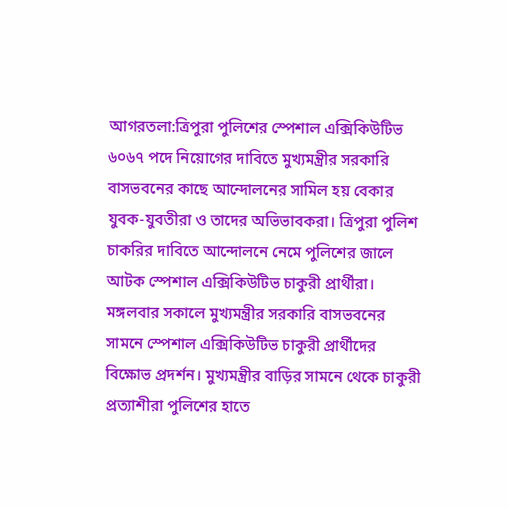আগরতলা:ত্রিপুরা পুলিশের স্পেশাল এক্সিকিউটিভ ৬০৬৭ পদে নিয়োগের দাবিতে মুখ্যমন্ত্রীর সরকারি বাসভবনের কাছে আন্দোলনের সামিল হয় বেকার যুবক-যুবতীরা ও তাদের অভিভাবকরা। ত্রিপুরা পুলিশ চাকরির দাবিতে আন্দোলনে নেমে পুলিশের জালে আটক স্পেশাল এক্সিকিউটিভ চাকুরী প্রার্থীরা।
মঙ্গলবার সকালে মুখ্যমন্ত্রীর সরকারি বাসভবনের সামনে স্পেশাল এক্সিকিউটিভ চাকুরী প্রার্থীদের বিক্ষোভ প্রদর্শন। মুখ্যমন্ত্রীর বাড়ির সামনে থেকে চাকুরী প্রত্যাশীরা পুলিশের হাতে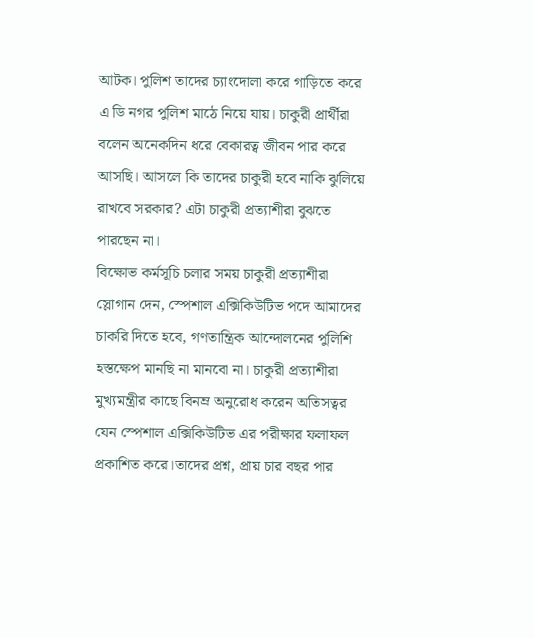আটক। পুলিশ তাদের চ্যাংদোলা করে গাড়িতে করে এ ডি নগর পুলিশ মাঠে নিয়ে যায়। চাকুরী প্রার্থীরা বলেন অনেকদিন ধরে বেকারত্ব জীবন পার করে আসছি। আসলে কি তাদের চাকুরী হবে নাকি ঝুলিয়ে রাখবে সরকার? এটা চাকুরী প্রত্যাশীরা বুঝতে পারছেন না।
বিক্ষোভ কর্মসূচি চলার সময় চাকুরী প্রত্যাশীরা স্লোগান দেন, স্পেশাল এক্সিকিউটিভ পদে আমাদের চাকরি দিতে হবে, গণতান্ত্রিক আন্দোলনের পুলিশি হস্তক্ষেপ মানছি না মানবো না। চাকুরী প্রত্যাশীরা মুখ্যমন্ত্রীর কাছে বিনম্র অনুরোধ করেন অতিসত্বর যেন স্পেশাল এক্সিকিউটিভ এর পরীক্ষার ফলাফল প্রকাশিত করে।তাদের প্রশ্ন, প্রায় চার বছর পার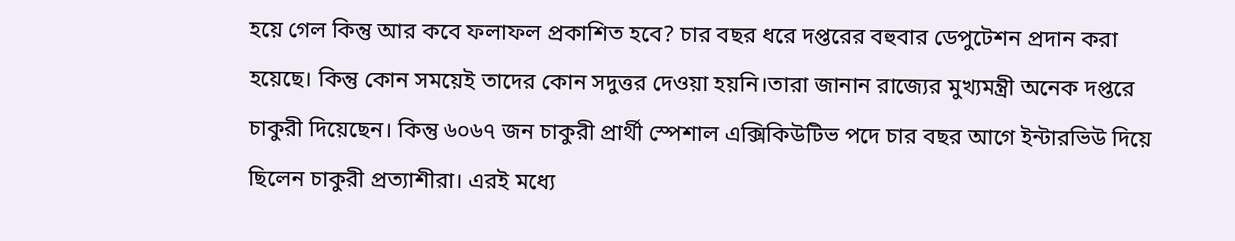হয়ে গেল কিন্তু আর কবে ফলাফল প্রকাশিত হবে? চার বছর ধরে দপ্তরের বহুবার ডেপুটেশন প্রদান করা হয়েছে। কিন্তু কোন সময়েই তাদের কোন সদুত্তর দেওয়া হয়নি।তারা জানান রাজ্যের মুখ্যমন্ত্রী অনেক দপ্তরে চাকুরী দিয়েছেন। কিন্তু ৬০৬৭ জন চাকুরী প্রার্থী স্পেশাল এক্সিকিউটিভ পদে চার বছর আগে ইন্টারভিউ দিয়ে ছিলেন চাকুরী প্রত্যাশীরা। এরই মধ্যে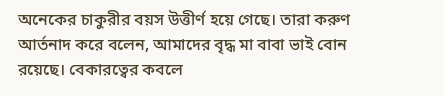অনেকের চাকুরীর বয়স উত্তীর্ণ হয়ে গেছে। তারা করুণ আর্তনাদ করে বলেন, আমাদের বৃদ্ধ মা বাবা ভাই বোন রয়েছে। বেকারত্বের কবলে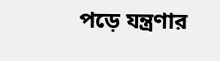পড়ে যন্ত্রণার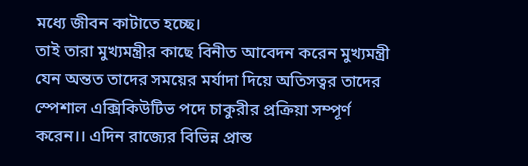মধ্যে জীবন কাটাতে হচ্ছে।
তাই তারা মুখ্যমন্ত্রীর কাছে বিনীত আবেদন করেন মুখ্যমন্ত্রী যেন অন্তত তাদের সময়ের মর্যাদা দিয়ে অতিসত্বর তাদের স্পেশাল এক্সিকিউটিভ পদে চাকুরীর প্রক্রিয়া সম্পূর্ণ করেন।। এদিন রাজ্যের বিভিন্ন প্রান্ত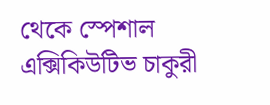থেকে স্পেশাল এক্সিকিউটিভ চাকুরী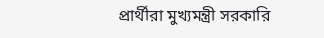প্রার্থীরা মুখ্যমন্ত্রী সরকারি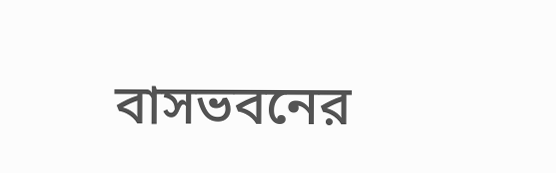বাসভবনের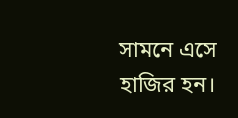সামনে এসে হাজির হন।